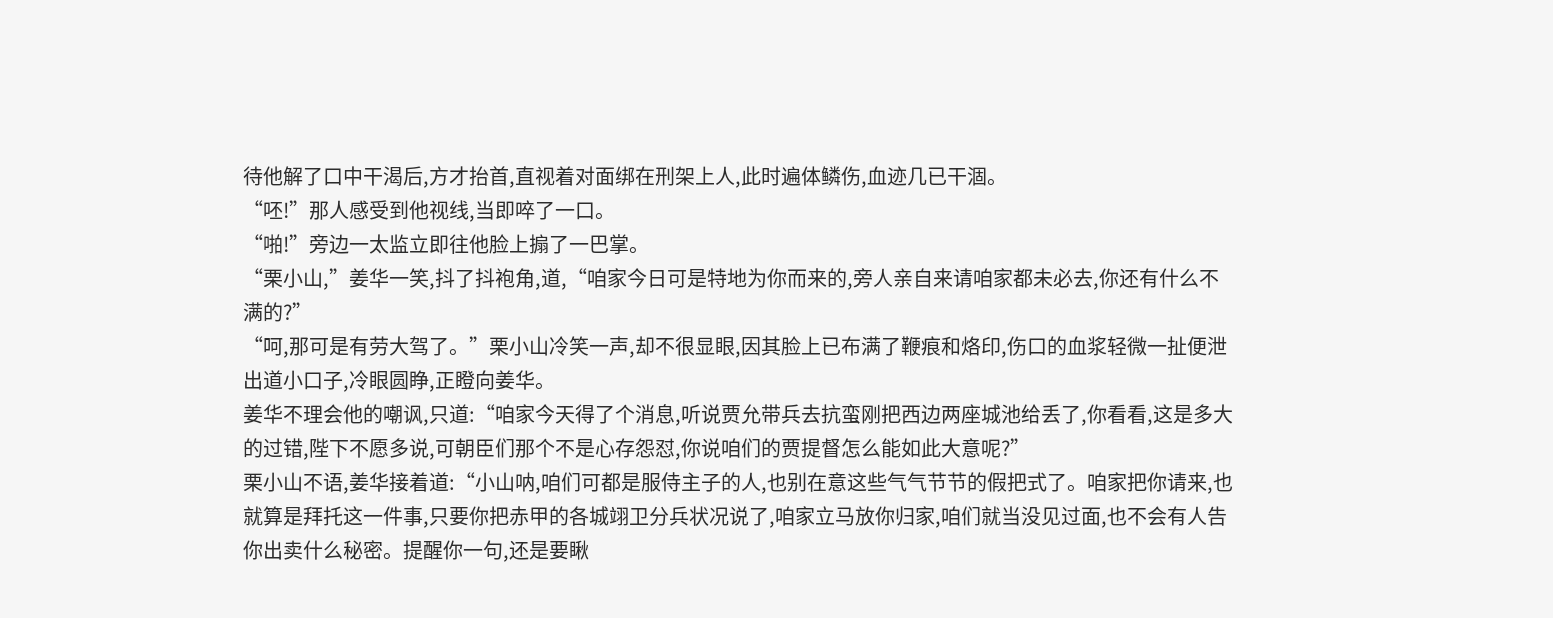待他解了口中干渴后,方才抬首,直视着对面绑在刑架上人,此时遍体鳞伤,血迹几已干涸。
“呸!”那人感受到他视线,当即啐了一口。
“啪!”旁边一太监立即往他脸上搧了一巴掌。
“栗小山,”姜华一笑,抖了抖袍角,道,“咱家今日可是特地为你而来的,旁人亲自来请咱家都未必去,你还有什么不满的?”
“呵,那可是有劳大驾了。”栗小山冷笑一声,却不很显眼,因其脸上已布满了鞭痕和烙印,伤口的血浆轻微一扯便泄出道小口子,冷眼圆睁,正瞪向姜华。
姜华不理会他的嘲讽,只道:“咱家今天得了个消息,听说贾允带兵去抗蛮刚把西边两座城池给丢了,你看看,这是多大的过错,陛下不愿多说,可朝臣们那个不是心存怨怼,你说咱们的贾提督怎么能如此大意呢?”
栗小山不语,姜华接着道:“小山呐,咱们可都是服侍主子的人,也别在意这些气气节节的假把式了。咱家把你请来,也就算是拜托这一件事,只要你把赤甲的各城翊卫分兵状况说了,咱家立马放你归家,咱们就当没见过面,也不会有人告你出卖什么秘密。提醒你一句,还是要瞅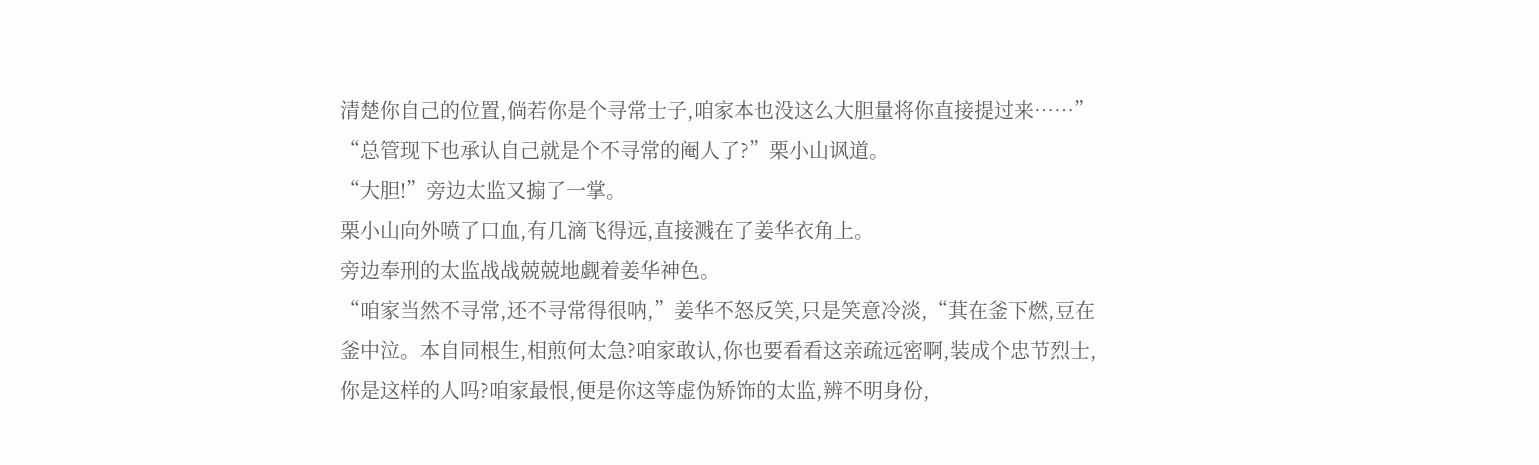清楚你自己的位置,倘若你是个寻常士子,咱家本也没这么大胆量将你直接提过来……”
“总管现下也承认自己就是个不寻常的阉人了?”栗小山讽道。
“大胆!”旁边太监又搧了一掌。
栗小山向外喷了口血,有几滴飞得远,直接溅在了姜华衣角上。
旁边奉刑的太监战战兢兢地觑着姜华神色。
“咱家当然不寻常,还不寻常得很呐,”姜华不怒反笑,只是笑意冷淡,“萁在釜下燃,豆在釜中泣。本自同根生,相煎何太急?咱家敢认,你也要看看这亲疏远密啊,装成个忠节烈士,你是这样的人吗?咱家最恨,便是你这等虚伪矫饰的太监,辨不明身份,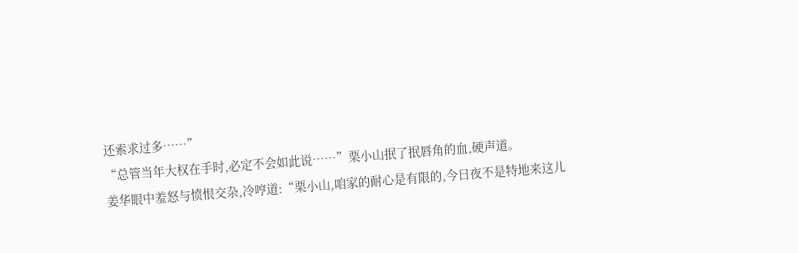还索求过多……”
“总管当年大权在手时,必定不会如此说……”栗小山抿了抿唇角的血,硬声道。
姜华眼中羞怒与愤恨交杂,冷哼道:“栗小山,咱家的耐心是有限的,今日夜不是特地来这儿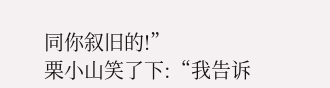同你叙旧的!”
栗小山笑了下:“我告诉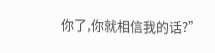你了,你就相信我的话?”